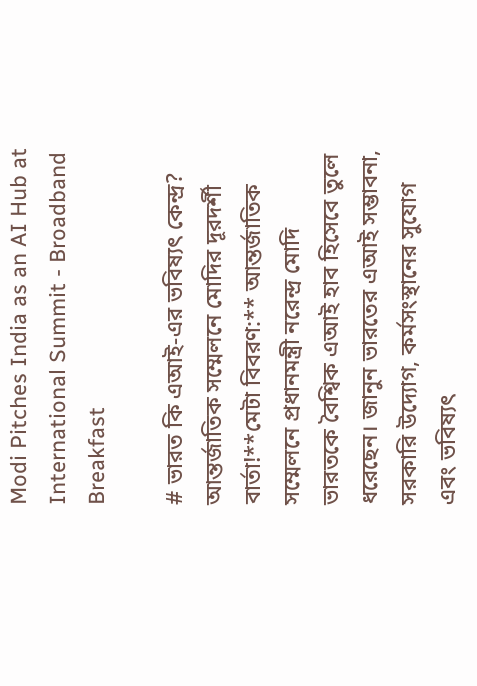Modi Pitches India as an AI Hub at International Summit - Broadband Breakfast

# ভারত কি এআই-এর ভবিষ্যৎ কেন্দ্র? আন্তর্জাতিক সম্মেলনে মোদির দূরদর্শী বার্তা!**মেটা বিবরণ:** আন্তর্জাতিক সম্মেলনে প্রধানমন্ত্রী নরেন্দ্র মোদি ভারতকে বৈশ্বিক এআই হাব হিসেবে তুলে ধরেছেন। জানুন ভারতের এআই সম্ভাবনা, সরকারি উদ্যোগ, কর্মসংস্থানের সুযোগ এবং ভবিষ্যৎ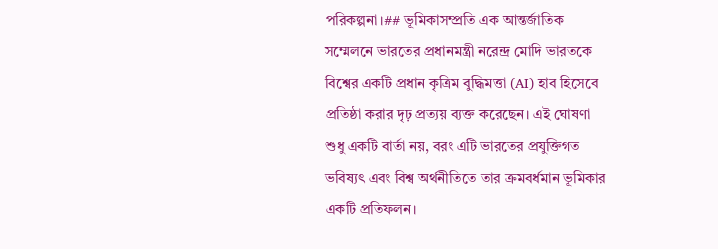পরিকল্পনা।## ভূমিকাসম্প্রতি এক আন্তর্জাতিক সম্মেলনে ভারতের প্রধানমন্ত্রী নরেন্দ্র মোদি ভারতকে বিশ্বের একটি প্রধান কৃত্রিম বুদ্ধিমত্তা (AI) হাব হিসেবে প্রতিষ্ঠা করার দৃঢ় প্রত্যয় ব্যক্ত করেছেন। এই ঘোষণা শুধু একটি বার্তা নয়, বরং এটি ভারতের প্রযুক্তিগত ভবিষ্যৎ এবং বিশ্ব অর্থনীতিতে তার ক্রমবর্ধমান ভূমিকার একটি প্রতিফলন।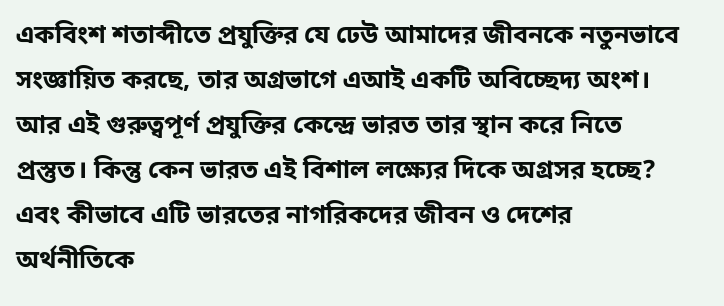একবিংশ শতাব্দীতে প্রযুক্তির যে ঢেউ আমাদের জীবনকে নতুনভাবে সংজ্ঞায়িত করছে, তার অগ্রভাগে এআই একটি অবিচ্ছেদ্য অংশ। আর এই গুরুত্বপূর্ণ প্রযুক্তির কেন্দ্রে ভারত তার স্থান করে নিতে প্রস্তুত। কিন্তু কেন ভারত এই বিশাল লক্ষ্যের দিকে অগ্রসর হচ্ছে? এবং কীভাবে এটি ভারতের নাগরিকদের জীবন ও দেশের অর্থনীতিকে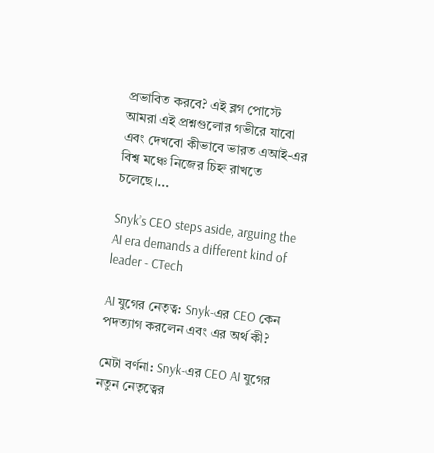প্রভাবিত করবে? এই ব্লগ পোস্টে আমরা এই প্রশ্নগুলোর গভীরে যাবো এবং দেখবো কীভাবে ভারত এআই-এর বিশ্ব মঞ্চে নিজের চিহ্ন রাখতে চলেছে।...

Snyk’s CEO steps aside, arguing the AI era demands a different kind of leader - CTech

AI যুগের নেতৃত্ব: Snyk-এর CEO কেন পদত্যাগ করলেন এবং এর অর্থ কী?

মেটা বর্ণনা: Snyk-এর CEO AI যুগের নতুন নেতৃত্বের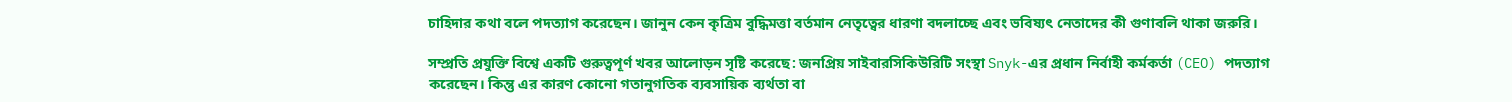চাহিদার কথা বলে পদত্যাগ করেছেন। জানুন কেন কৃত্রিম বুদ্ধিমত্তা বর্তমান নেতৃত্বের ধারণা বদলাচ্ছে এবং ভবিষ্যৎ নেতাদের কী গুণাবলি থাকা জরুরি।

সম্প্রতি প্রযুক্তি বিশ্বে একটি গুরুত্বপূর্ণ খবর আলোড়ন সৃষ্টি করেছে: জনপ্রিয় সাইবারসিকিউরিটি সংস্থা Snyk-এর প্রধান নির্বাহী কর্মকর্তা (CEO) পদত্যাগ করেছেন। কিন্তু এর কারণ কোনো গতানুগতিক ব্যবসায়িক ব্যর্থতা বা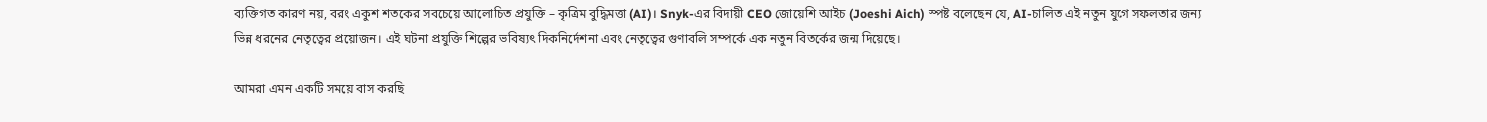ব্যক্তিগত কারণ নয়, বরং একুশ শতকের সবচেয়ে আলোচিত প্রযুক্তি – কৃত্রিম বুদ্ধিমত্তা (AI)। Snyk-এর বিদায়ী CEO জোয়েশি আইচ (Joeshi Aich) স্পষ্ট বলেছেন যে, AI-চালিত এই নতুন যুগে সফলতার জন্য ভিন্ন ধরনের নেতৃত্বের প্রয়োজন। এই ঘটনা প্রযুক্তি শিল্পের ভবিষ্যৎ দিকনির্দেশনা এবং নেতৃত্বের গুণাবলি সম্পর্কে এক নতুন বিতর্কের জন্ম দিয়েছে।

আমরা এমন একটি সময়ে বাস করছি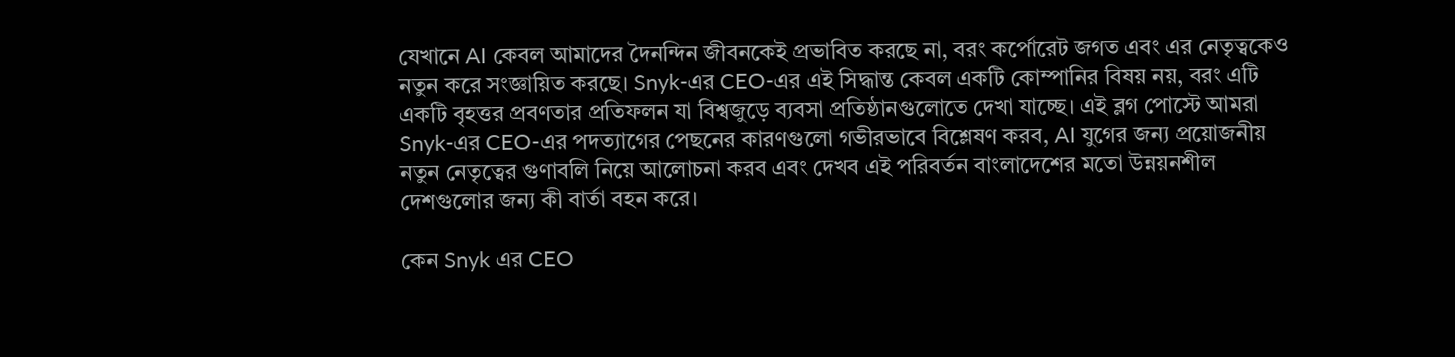যেখানে AI কেবল আমাদের দৈনন্দিন জীবনকেই প্রভাবিত করছে না, বরং কর্পোরেট জগত এবং এর নেতৃত্বকেও নতুন করে সংজ্ঞায়িত করছে। Snyk-এর CEO-এর এই সিদ্ধান্ত কেবল একটি কোম্পানির বিষয় নয়, বরং এটি একটি বৃহত্তর প্রবণতার প্রতিফলন যা বিশ্বজুড়ে ব্যবসা প্রতিষ্ঠানগুলোতে দেখা যাচ্ছে। এই ব্লগ পোস্টে আমরা Snyk-এর CEO-এর পদত্যাগের পেছনের কারণগুলো গভীরভাবে বিশ্লেষণ করব, AI যুগের জন্য প্রয়োজনীয় নতুন নেতৃত্বের গুণাবলি নিয়ে আলোচনা করব এবং দেখব এই পরিবর্তন বাংলাদেশের মতো উন্নয়নশীল দেশগুলোর জন্য কী বার্তা বহন করে।

কেন Snyk এর CEO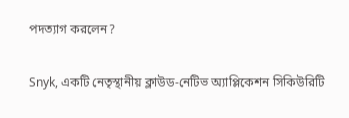পদত্যাগ করলেন?

Snyk, একটি নেতৃস্থানীয় ক্লাউড-নেটিভ অ্যাপ্লিকেশন সিকিউরিটি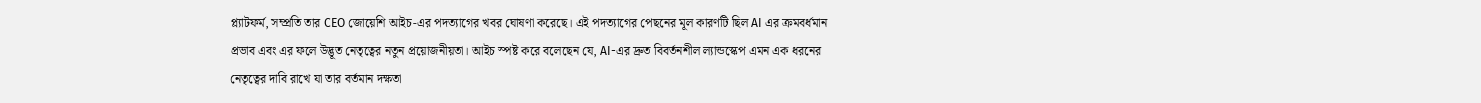প্ল্যাটফর্ম, সম্প্রতি তার CEO জোয়েশি আইচ-এর পদত্যাগের খবর ঘোষণা করেছে। এই পদত্যাগের পেছনের মূল কারণটি ছিল AI এর ক্রমবর্ধমান প্রভাব এবং এর ফলে উদ্ভূত নেতৃত্বের নতুন প্রয়োজনীয়তা। আইচ স্পষ্ট করে বলেছেন যে, AI-এর দ্রুত বিবর্তনশীল ল্যান্ডস্কেপ এমন এক ধরনের নেতৃত্বের দাবি রাখে যা তার বর্তমান দক্ষতা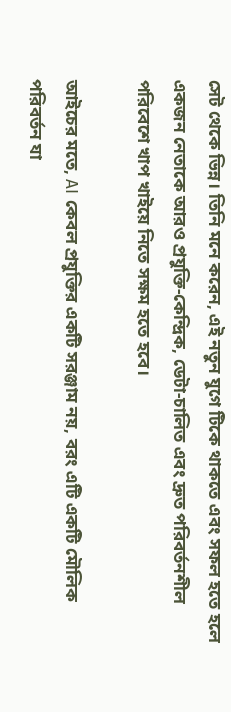সেট থেকে ভিন্ন। তিনি মনে করেন, এই নতুন যুগে টিকে থাকতে এবং সফল হতে হলে একজন নেতাকে আরও প্রযুক্তি-কেন্দ্রিক, ডেটা-চালিত এবং দ্রুত পরিবর্তনশীল পরিবেশে খাপ খাইয়ে নিতে সক্ষম হতে হবে।

আইচের মতে, AI কেবল প্রযুক্তির একটি সরঞ্জাম নয়, বরং এটি একটি মৌলিক পরিবর্তন যা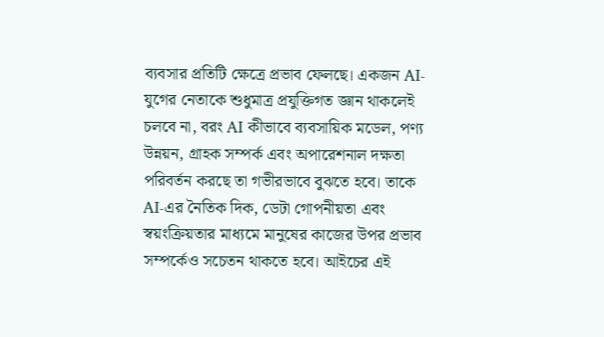ব্যবসার প্রতিটি ক্ষেত্রে প্রভাব ফেলছে। একজন AI-যুগের নেতাকে শুধুমাত্র প্রযুক্তিগত জ্ঞান থাকলেই চলবে না, বরং AI কীভাবে ব্যবসায়িক মডেল, পণ্য উন্নয়ন, গ্রাহক সম্পর্ক এবং অপারেশনাল দক্ষতা পরিবর্তন করছে তা গভীরভাবে বুঝতে হবে। তাকে AI-এর নৈতিক দিক, ডেটা গোপনীয়তা এবং স্বয়ংক্রিয়তার মাধ্যমে মানুষের কাজের উপর প্রভাব সম্পর্কেও সচেতন থাকতে হবে। আইচের এই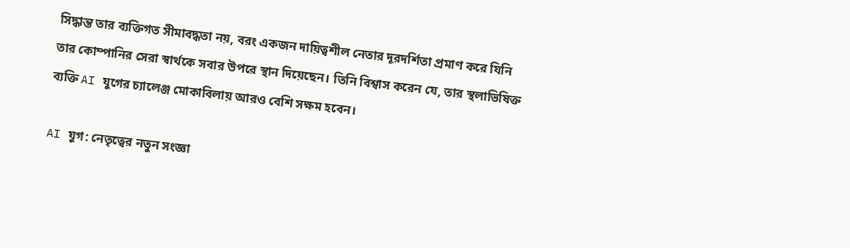সিদ্ধান্ত তার ব্যক্তিগত সীমাবদ্ধতা নয়, বরং একজন দায়িত্বশীল নেতার দূরদর্শিতা প্রমাণ করে যিনি তার কোম্পানির সেরা স্বার্থকে সবার উপরে স্থান দিয়েছেন। তিনি বিশ্বাস করেন যে, তার স্থলাভিষিক্ত ব্যক্তি AI যুগের চ্যালেঞ্জ মোকাবিলায় আরও বেশি সক্ষম হবেন।

AI যুগ: নেতৃত্বের নতুন সংজ্ঞা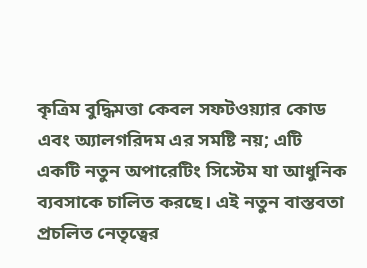কৃত্রিম বুদ্ধিমত্তা কেবল সফটওয়্যার কোড এবং অ্যালগরিদম এর সমষ্টি নয়; এটি একটি নতুন অপারেটিং সিস্টেম যা আধুনিক ব্যবসাকে চালিত করছে। এই নতুন বাস্তবতা প্রচলিত নেতৃত্বের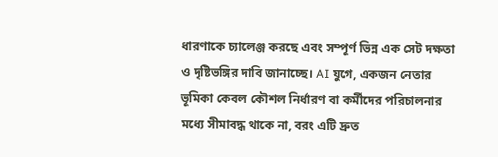ধারণাকে চ্যালেঞ্জ করছে এবং সম্পূর্ণ ভিন্ন এক সেট দক্ষতা ও দৃষ্টিভঙ্গির দাবি জানাচ্ছে। AI যুগে, একজন নেতার ভূমিকা কেবল কৌশল নির্ধারণ বা কর্মীদের পরিচালনার মধ্যে সীমাবদ্ধ থাকে না, বরং এটি দ্রুত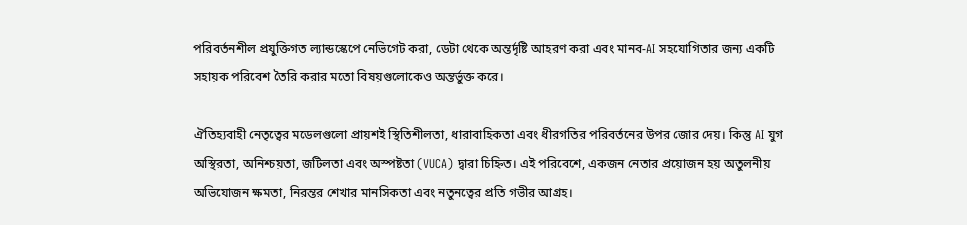পরিবর্তনশীল প্রযুক্তিগত ল্যান্ডস্কেপে নেভিগেট করা, ডেটা থেকে অন্তর্দৃষ্টি আহরণ করা এবং মানব-AI সহযোগিতার জন্য একটি সহায়ক পরিবেশ তৈরি করার মতো বিষয়গুলোকেও অন্তর্ভুক্ত করে।

ঐতিহ্যবাহী নেতৃত্বের মডেলগুলো প্রায়শই স্থিতিশীলতা, ধারাবাহিকতা এবং ধীরগতির পরিবর্তনের উপর জোর দেয়। কিন্তু AI যুগ অস্থিরতা, অনিশ্চয়তা, জটিলতা এবং অস্পষ্টতা (VUCA) দ্বারা চিহ্নিত। এই পরিবেশে, একজন নেতার প্রয়োজন হয় অতুলনীয় অভিযোজন ক্ষমতা, নিরন্তর শেখার মানসিকতা এবং নতুনত্বের প্রতি গভীর আগ্রহ।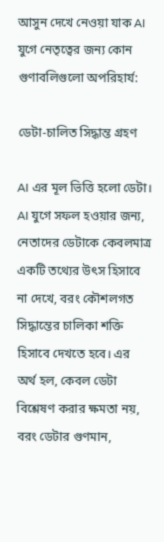আসুন দেখে নেওয়া যাক AI যুগে নেতৃত্বের জন্য কোন গুণাবলিগুলো অপরিহার্য:

ডেটা-চালিত সিদ্ধান্ত গ্রহণ

AI এর মূল ভিত্তি হলো ডেটা। AI যুগে সফল হওয়ার জন্য, নেতাদের ডেটাকে কেবলমাত্র একটি তথ্যের উৎস হিসাবে না দেখে, বরং কৌশলগত সিদ্ধান্তের চালিকা শক্তি হিসাবে দেখতে হবে। এর অর্থ হল, কেবল ডেটা বিশ্লেষণ করার ক্ষমতা নয়, বরং ডেটার গুণমান,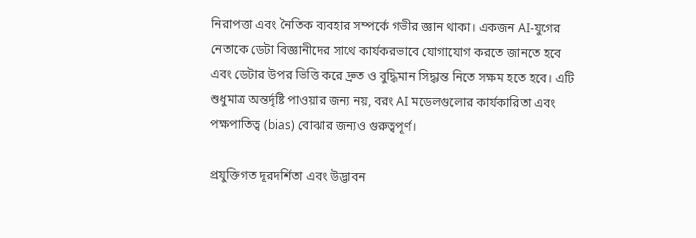নিরাপত্তা এবং নৈতিক ব্যবহার সম্পর্কে গভীর জ্ঞান থাকা। একজন AI-যুগের নেতাকে ডেটা বিজ্ঞানীদের সাথে কার্যকরভাবে যোগাযোগ করতে জানতে হবে এবং ডেটার উপর ভিত্তি করে দ্রুত ও বুদ্ধিমান সিদ্ধান্ত নিতে সক্ষম হতে হবে। এটি শুধুমাত্র অন্তর্দৃষ্টি পাওয়ার জন্য নয়, বরং AI মডেলগুলোর কার্যকারিতা এবং পক্ষপাতিত্ব (bias) বোঝার জন্যও গুরুত্বপূর্ণ।

প্রযুক্তিগত দূরদর্শিতা এবং উদ্ভাবন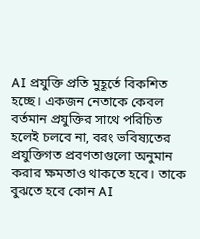AI প্রযুক্তি প্রতি মুহূর্তে বিকশিত হচ্ছে। একজন নেতাকে কেবল বর্তমান প্রযুক্তির সাথে পরিচিত হলেই চলবে না, বরং ভবিষ্যতের প্রযুক্তিগত প্রবণতাগুলো অনুমান করার ক্ষমতাও থাকতে হবে। তাকে বুঝতে হবে কোন AI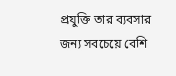প্রযুক্তি তার ব্যবসার জন্য সবচেয়ে বেশি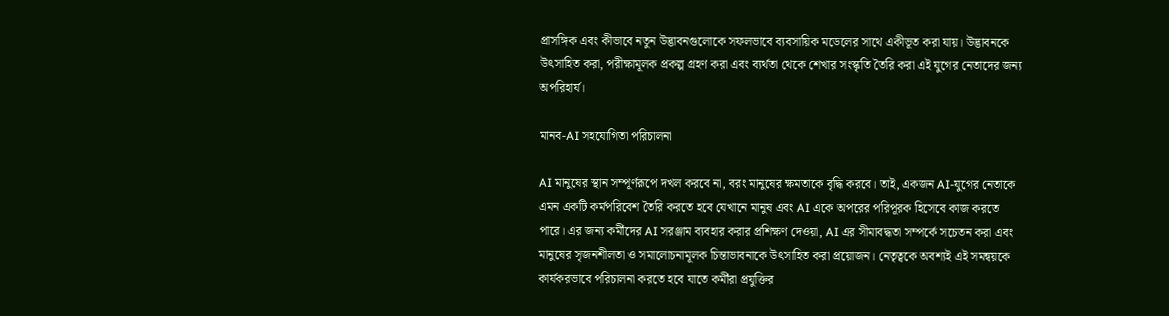প্রাসঙ্গিক এবং কীভাবে নতুন উদ্ভাবনগুলোকে সফলভাবে ব্যবসায়িক মডেলের সাথে একীভূত করা যায়। উদ্ভাবনকে উৎসাহিত করা, পরীক্ষামূলক প্রকল্প গ্রহণ করা এবং ব্যর্থতা থেকে শেখার সংস্কৃতি তৈরি করা এই যুগের নেতাদের জন্য অপরিহার্য।

মানব-AI সহযোগিতা পরিচালনা

AI মানুষের স্থান সম্পূর্ণরূপে দখল করবে না, বরং মানুষের ক্ষমতাকে বৃদ্ধি করবে। তাই, একজন AI-যুগের নেতাকে এমন একটি কর্মপরিবেশ তৈরি করতে হবে যেখানে মানুষ এবং AI একে অপরের পরিপূরক হিসেবে কাজ করতে পারে। এর জন্য কর্মীদের AI সরঞ্জাম ব্যবহার করার প্রশিক্ষণ দেওয়া, AI এর সীমাবদ্ধতা সম্পর্কে সচেতন করা এবং মানুষের সৃজনশীলতা ও সমালোচনামূলক চিন্তাভাবনাকে উৎসাহিত করা প্রয়োজন। নেতৃত্বকে অবশ্যই এই সমন্বয়কে কার্যকরভাবে পরিচালনা করতে হবে যাতে কর্মীরা প্রযুক্তির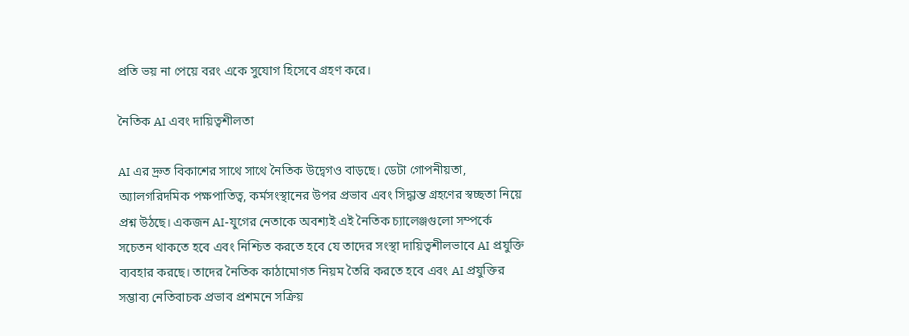প্রতি ভয় না পেয়ে বরং একে সুযোগ হিসেবে গ্রহণ করে।

নৈতিক AI এবং দায়িত্বশীলতা

AI এর দ্রুত বিকাশের সাথে সাথে নৈতিক উদ্বেগও বাড়ছে। ডেটা গোপনীয়তা, অ্যালগরিদমিক পক্ষপাতিত্ব, কর্মসংস্থানের উপর প্রভাব এবং সিদ্ধান্ত গ্রহণের স্বচ্ছতা নিয়ে প্রশ্ন উঠছে। একজন AI-যুগের নেতাকে অবশ্যই এই নৈতিক চ্যালেঞ্জগুলো সম্পর্কে সচেতন থাকতে হবে এবং নিশ্চিত করতে হবে যে তাদের সংস্থা দায়িত্বশীলভাবে AI প্রযুক্তি ব্যবহার করছে। তাদের নৈতিক কাঠামোগত নিয়ম তৈরি করতে হবে এবং AI প্রযুক্তির সম্ভাব্য নেতিবাচক প্রভাব প্রশমনে সক্রিয়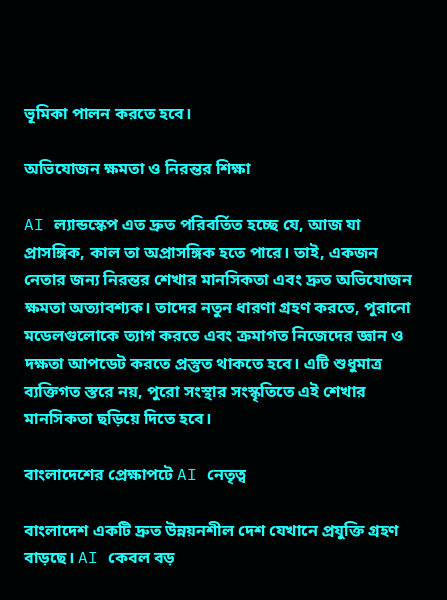ভূমিকা পালন করতে হবে।

অভিযোজন ক্ষমতা ও নিরন্তর শিক্ষা

AI ল্যান্ডস্কেপ এত দ্রুত পরিবর্তিত হচ্ছে যে, আজ যা প্রাসঙ্গিক, কাল তা অপ্রাসঙ্গিক হতে পারে। তাই, একজন নেতার জন্য নিরন্তর শেখার মানসিকতা এবং দ্রুত অভিযোজন ক্ষমতা অত্যাবশ্যক। তাদের নতুন ধারণা গ্রহণ করতে, পুরানো মডেলগুলোকে ত্যাগ করতে এবং ক্রমাগত নিজেদের জ্ঞান ও দক্ষতা আপডেট করতে প্রস্তুত থাকতে হবে। এটি শুধুমাত্র ব্যক্তিগত স্তরে নয়, পুরো সংস্থার সংস্কৃতিতে এই শেখার মানসিকতা ছড়িয়ে দিতে হবে।

বাংলাদেশের প্রেক্ষাপটে AI নেতৃত্ব

বাংলাদেশ একটি দ্রুত উন্নয়নশীল দেশ যেখানে প্রযুক্তি গ্রহণ বাড়ছে। AI কেবল বড়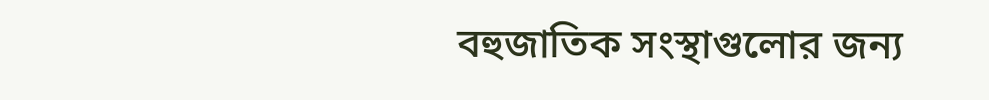বহুজাতিক সংস্থাগুলোর জন্য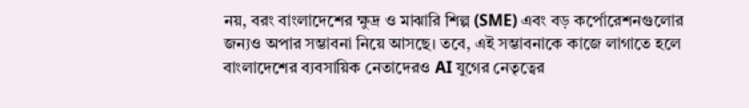নয়, বরং বাংলাদেশের ক্ষুদ্র ও মাঝারি শিল্প (SME) এবং বড় কর্পোরেশনগুলোর জন্যও অপার সম্ভাবনা নিয়ে আসছে। তবে, এই সম্ভাবনাকে কাজে লাগাতে হলে বাংলাদেশের ব্যবসায়িক নেতাদেরও AI যুগের নেতৃত্বের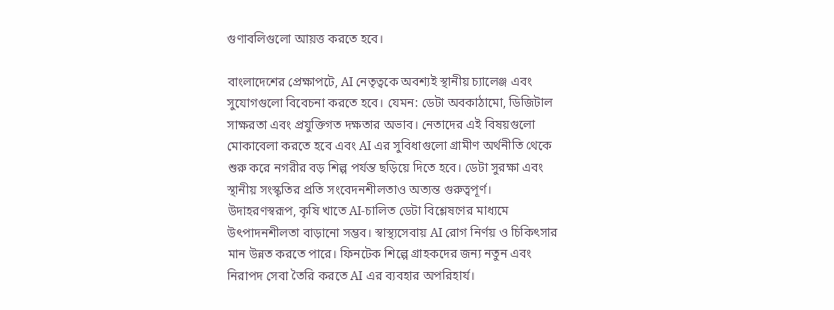গুণাবলিগুলো আয়ত্ত করতে হবে।

বাংলাদেশের প্রেক্ষাপটে, AI নেতৃত্বকে অবশ্যই স্থানীয় চ্যালেঞ্জ এবং সুযোগগুলো বিবেচনা করতে হবে। যেমন: ডেটা অবকাঠামো, ডিজিটাল সাক্ষরতা এবং প্রযুক্তিগত দক্ষতার অভাব। নেতাদের এই বিষয়গুলো মোকাবেলা করতে হবে এবং AI এর সুবিধাগুলো গ্রামীণ অর্থনীতি থেকে শুরু করে নগরীর বড় শিল্প পর্যন্ত ছড়িয়ে দিতে হবে। ডেটা সুরক্ষা এবং স্থানীয় সংস্কৃতির প্রতি সংবেদনশীলতাও অত্যন্ত গুরুত্বপূর্ণ। উদাহরণস্বরূপ, কৃষি খাতে AI-চালিত ডেটা বিশ্লেষণের মাধ্যমে উৎপাদনশীলতা বাড়ানো সম্ভব। স্বাস্থ্যসেবায় AI রোগ নির্ণয় ও চিকিৎসার মান উন্নত করতে পারে। ফিনটেক শিল্পে গ্রাহকদের জন্য নতুন এবং নিরাপদ সেবা তৈরি করতে AI এর ব্যবহার অপরিহার্য।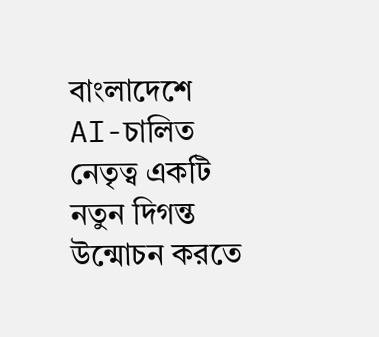বাংলাদেশে AI-চালিত নেতৃত্ব একটি নতুন দিগন্ত উন্মোচন করতে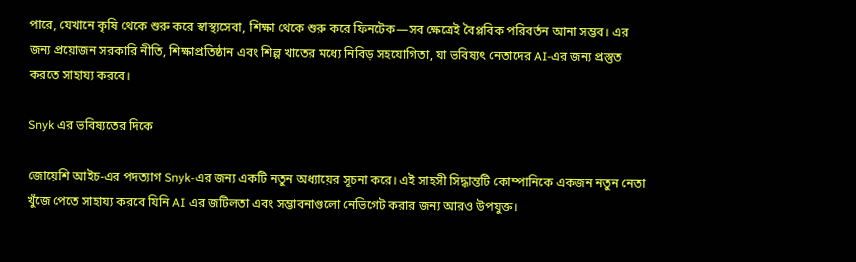পারে, যেখানে কৃষি থেকে শুরু করে স্বাস্থ্যসেবা, শিক্ষা থেকে শুরু করে ফিনটেক—সব ক্ষেত্রেই বৈপ্লবিক পরিবর্তন আনা সম্ভব। এর জন্য প্রয়োজন সরকারি নীতি, শিক্ষাপ্রতিষ্ঠান এবং শিল্প খাতের মধ্যে নিবিড় সহযোগিতা, যা ভবিষ্যৎ নেতাদের AI-এর জন্য প্রস্তুত করতে সাহায্য করবে।

Snyk এর ভবিষ্যতের দিকে

জোয়েশি আইচ-এর পদত্যাগ Snyk-এর জন্য একটি নতুন অধ্যায়ের সূচনা করে। এই সাহসী সিদ্ধান্তটি কোম্পানিকে একজন নতুন নেতা খুঁজে পেতে সাহায্য করবে যিনি AI এর জটিলতা এবং সম্ভাবনাগুলো নেভিগেট করার জন্য আরও উপযুক্ত।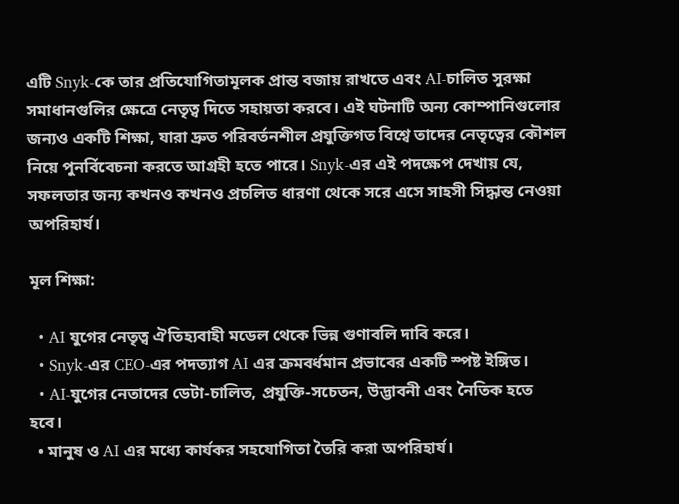এটি Snyk-কে তার প্রতিযোগিতামূলক প্রান্ত বজায় রাখতে এবং AI-চালিত সুরক্ষা সমাধানগুলির ক্ষেত্রে নেতৃত্ব দিতে সহায়তা করবে। এই ঘটনাটি অন্য কোম্পানিগুলোর জন্যও একটি শিক্ষা, যারা দ্রুত পরিবর্তনশীল প্রযুক্তিগত বিশ্বে তাদের নেতৃত্বের কৌশল নিয়ে পুনর্বিবেচনা করতে আগ্রহী হতে পারে। Snyk-এর এই পদক্ষেপ দেখায় যে, সফলতার জন্য কখনও কখনও প্রচলিত ধারণা থেকে সরে এসে সাহসী সিদ্ধান্ত নেওয়া অপরিহার্য।

মূল শিক্ষা:

  • AI যুগের নেতৃত্ব ঐতিহ্যবাহী মডেল থেকে ভিন্ন গুণাবলি দাবি করে।
  • Snyk-এর CEO-এর পদত্যাগ AI এর ক্রমবর্ধমান প্রভাবের একটি স্পষ্ট ইঙ্গিত।
  • AI-যুগের নেতাদের ডেটা-চালিত, প্রযুক্তি-সচেতন, উদ্ভাবনী এবং নৈতিক হতে হবে।
  • মানুষ ও AI এর মধ্যে কার্যকর সহযোগিতা তৈরি করা অপরিহার্য।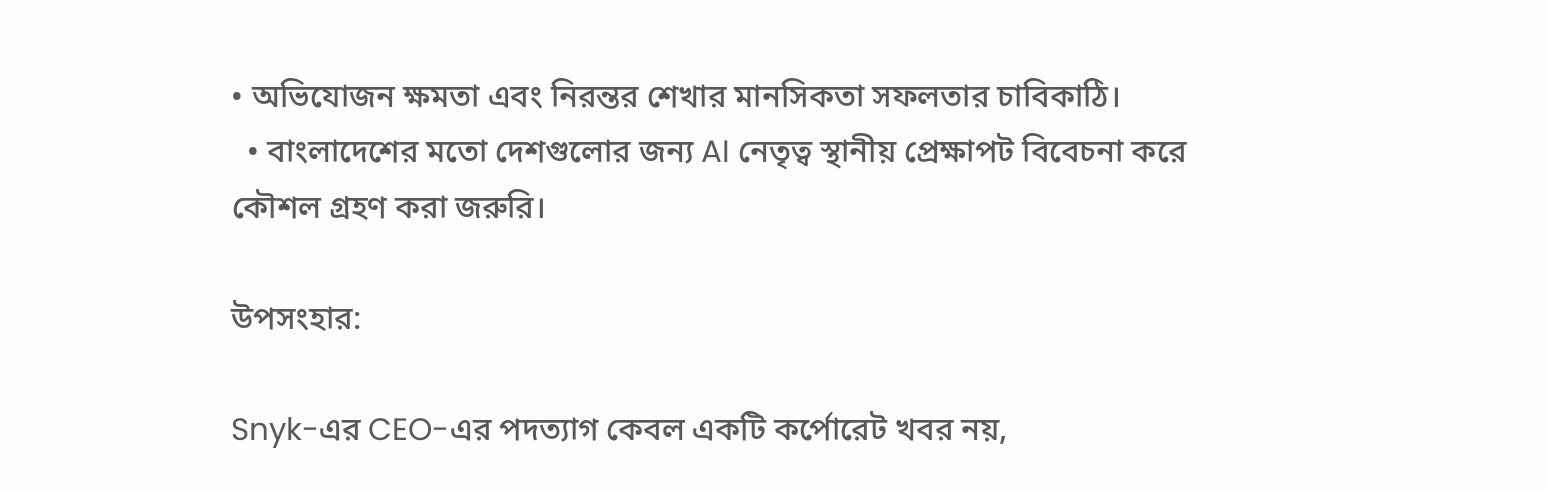• অভিযোজন ক্ষমতা এবং নিরন্তর শেখার মানসিকতা সফলতার চাবিকাঠি।
  • বাংলাদেশের মতো দেশগুলোর জন্য AI নেতৃত্ব স্থানীয় প্রেক্ষাপট বিবেচনা করে কৌশল গ্রহণ করা জরুরি।

উপসংহার:

Snyk-এর CEO-এর পদত্যাগ কেবল একটি কর্পোরেট খবর নয়,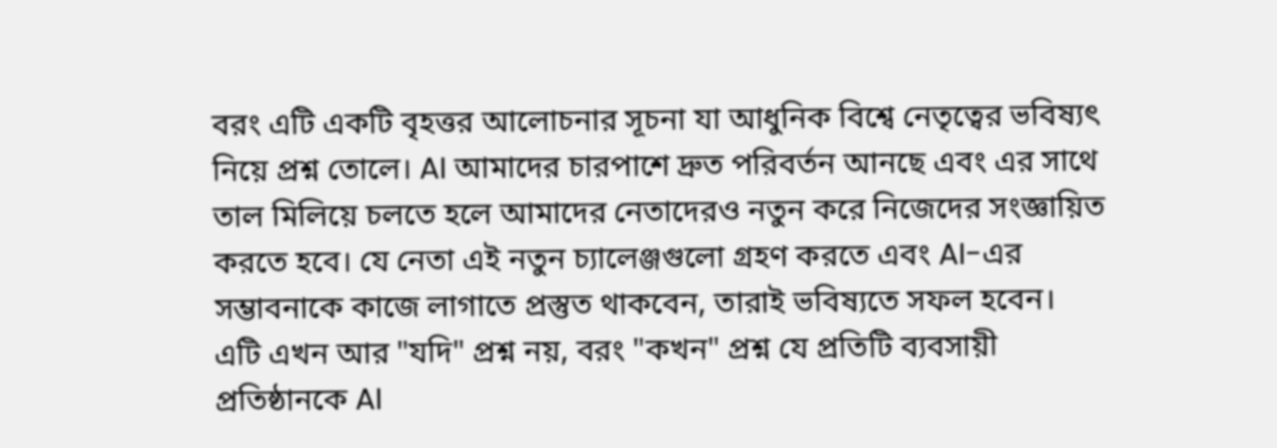বরং এটি একটি বৃহত্তর আলোচনার সূচনা যা আধুনিক বিশ্বে নেতৃত্বের ভবিষ্যৎ নিয়ে প্রশ্ন তোলে। AI আমাদের চারপাশে দ্রুত পরিবর্তন আনছে এবং এর সাথে তাল মিলিয়ে চলতে হলে আমাদের নেতাদেরও নতুন করে নিজেদের সংজ্ঞায়িত করতে হবে। যে নেতা এই নতুন চ্যালেঞ্জগুলো গ্রহণ করতে এবং AI-এর সম্ভাবনাকে কাজে লাগাতে প্রস্তুত থাকবেন, তারাই ভবিষ্যতে সফল হবেন। এটি এখন আর "যদি" প্রশ্ন নয়, বরং "কখন" প্রশ্ন যে প্রতিটি ব্যবসায়ী প্রতিষ্ঠানকে AI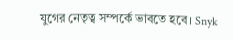যুগের নেতৃত্ব সম্পর্কে ভাবতে হবে। Snyk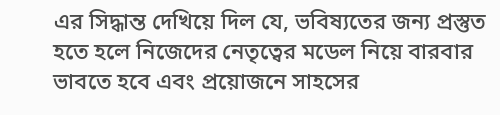এর সিদ্ধান্ত দেখিয়ে দিল যে, ভবিষ্যতের জন্য প্রস্তুত হতে হলে নিজেদের নেতৃত্বের মডেল নিয়ে বারবার ভাবতে হবে এবং প্রয়োজনে সাহসের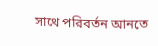সাথে পরিবর্তন আনতে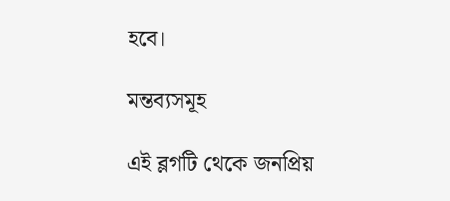হবে।

মন্তব্যসমূহ

এই ব্লগটি থেকে জনপ্রিয়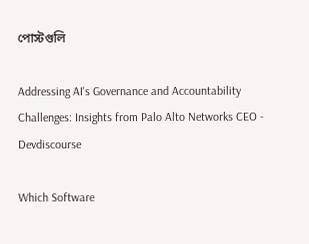পোস্টগুলি

Addressing AI's Governance and Accountability Challenges: Insights from Palo Alto Networks CEO - Devdiscourse

Which Software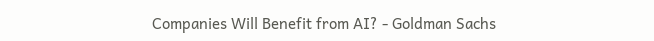Companies Will Benefit from AI? - Goldman Sachs